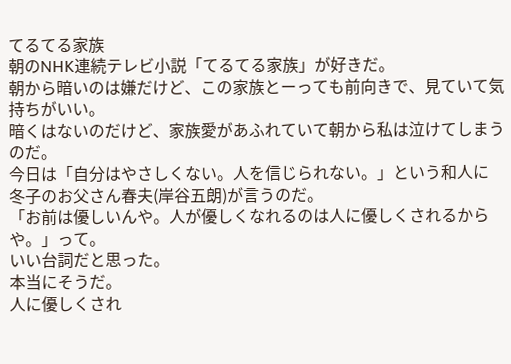てるてる家族
朝のNHK連続テレビ小説「てるてる家族」が好きだ。
朝から暗いのは嫌だけど、この家族とーっても前向きで、見ていて気持ちがいい。
暗くはないのだけど、家族愛があふれていて朝から私は泣けてしまうのだ。
今日は「自分はやさしくない。人を信じられない。」という和人に
冬子のお父さん春夫(岸谷五朗)が言うのだ。
「お前は優しいんや。人が優しくなれるのは人に優しくされるからや。」って。
いい台詞だと思った。
本当にそうだ。
人に優しくされ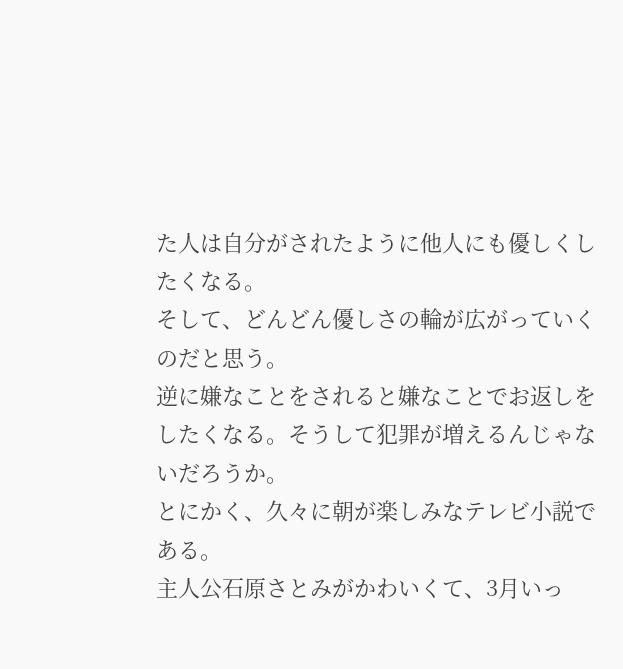た人は自分がされたように他人にも優しくしたくなる。
そして、どんどん優しさの輪が広がっていくのだと思う。
逆に嫌なことをされると嫌なことでお返しをしたくなる。そうして犯罪が増えるんじゃないだろうか。
とにかく、久々に朝が楽しみなテレビ小説である。
主人公石原さとみがかわいくて、3月いっ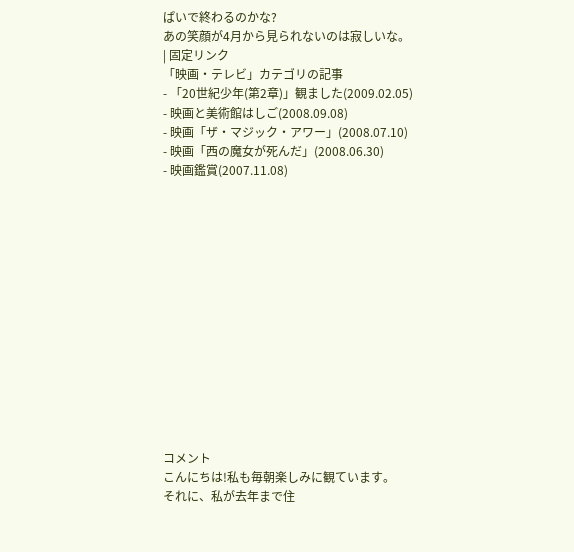ぱいで終わるのかな?
あの笑顔が4月から見られないのは寂しいな。
| 固定リンク
「映画・テレビ」カテゴリの記事
- 「20世紀少年(第2章)」観ました(2009.02.05)
- 映画と美術館はしご(2008.09.08)
- 映画「ザ・マジック・アワー」(2008.07.10)
- 映画「西の魔女が死んだ」(2008.06.30)
- 映画鑑賞(2007.11.08)














コメント
こんにちは!私も毎朝楽しみに観ています。
それに、私が去年まで住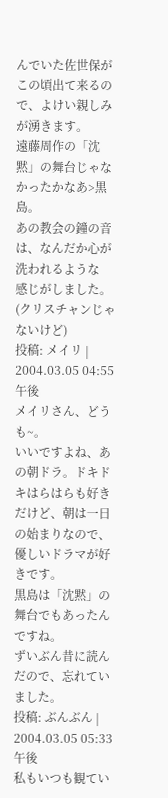んでいた佐世保が
この頃出て来るので、よけい親しみが湧きます。
遠藤周作の「沈黙」の舞台じゃなかったかなあ>黒島。
あの教会の鐘の音は、なんだか心が洗われるような
感じがしました。(クリスチャンじゃないけど)
投稿: メイリ | 2004.03.05 04:55 午後
メイリさん、どうも~。
いいですよね、あの朝ドラ。ドキドキはらはらも好きだけど、朝は一日の始まりなので、優しいドラマが好きです。
黒島は「沈黙」の舞台でもあったんですね。
ずいぶん昔に読んだので、忘れていました。
投稿: ぶんぶん | 2004.03.05 05:33 午後
私もいつも観てい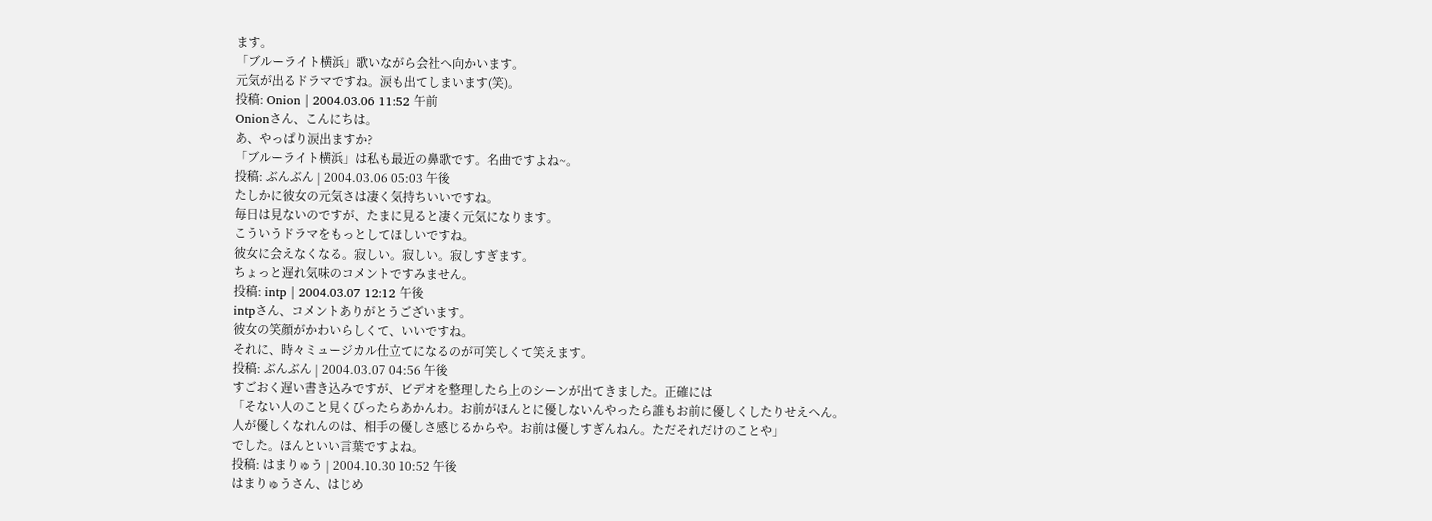ます。
「ブルーライト横浜」歌いながら会社へ向かいます。
元気が出るドラマですね。涙も出てしまいます(笑)。
投稿: Onion | 2004.03.06 11:52 午前
Onionさん、こんにちは。
あ、やっぱり涙出ますか?
「ブルーライト横浜」は私も最近の鼻歌です。名曲ですよね~。
投稿: ぶんぶん | 2004.03.06 05:03 午後
たしかに彼女の元気さは凄く気持ちいいですね。
毎日は見ないのですが、たまに見ると凄く元気になります。
こういうドラマをもっとしてほしいですね。
彼女に会えなくなる。寂しい。寂しい。寂しすぎます。
ちょっと遅れ気味のコメントですみません。
投稿: intp | 2004.03.07 12:12 午後
intpさん、コメントありがとうございます。
彼女の笑顔がかわいらしくて、いいですね。
それに、時々ミュージカル仕立てになるのが可笑しくて笑えます。
投稿: ぶんぶん | 2004.03.07 04:56 午後
すごおく遅い書き込みですが、ビデオを整理したら上のシーンが出てきました。正確には
「そない人のこと見くびったらあかんわ。お前がほんとに優しないんやったら誰もお前に優しくしたりせえへん。
人が優しくなれんのは、相手の優しさ感じるからや。お前は優しすぎんねん。ただそれだけのことや」
でした。ほんといい言葉ですよね。
投稿: はまりゅう | 2004.10.30 10:52 午後
はまりゅうさん、はじめ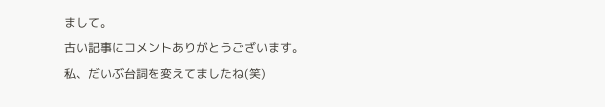まして。
古い記事にコメントありがとうございます。
私、だいぶ台詞を変えてましたね(笑)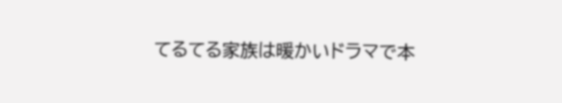てるてる家族は暖かいドラマで本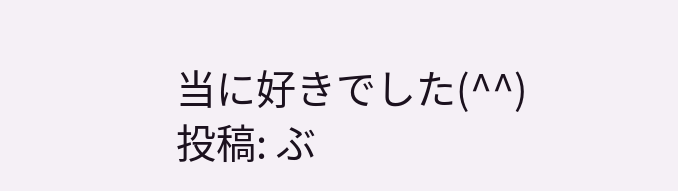当に好きでした(^^)
投稿: ぶ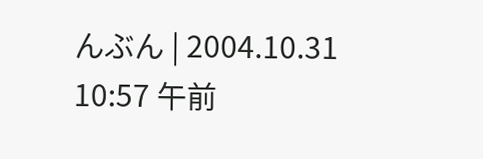んぶん | 2004.10.31 10:57 午前